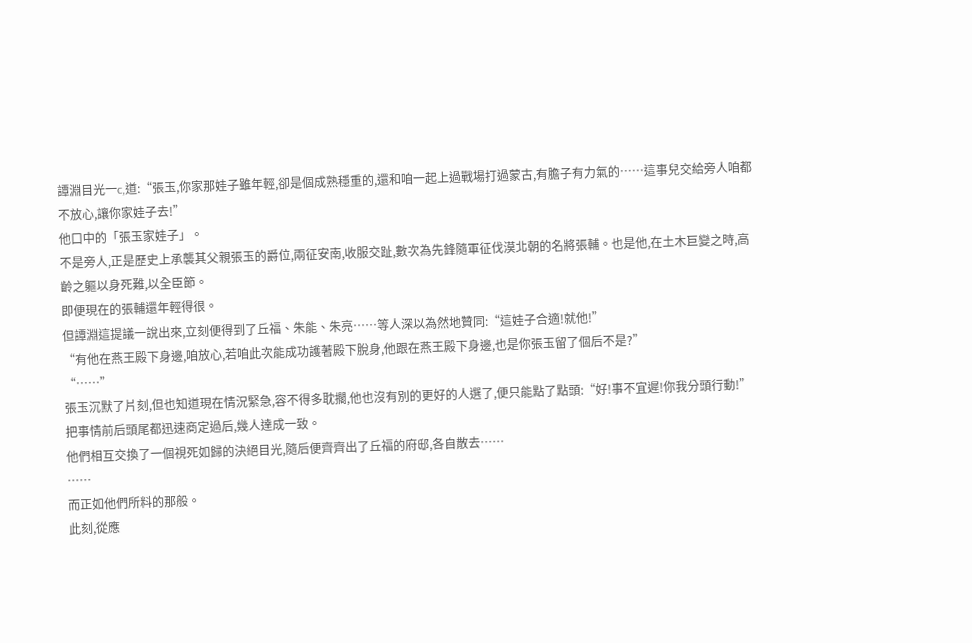譚淵目光一c,道:“張玉,你家那娃子雖年輕,卻是個成熟穩重的,還和咱一起上過戰場打過蒙古,有膽子有力氣的……這事兒交給旁人咱都不放心,讓你家娃子去!”
他口中的「張玉家娃子」。
不是旁人,正是歷史上承襲其父親張玉的爵位,兩征安南,收服交趾,數次為先鋒隨軍征伐漠北朝的名將張輔。也是他,在土木巨變之時,高齡之軀以身死難,以全臣節。
即便現在的張輔還年輕得很。
但譚淵這提議一說出來,立刻便得到了丘福、朱能、朱亮……等人深以為然地贊同:“這娃子合適!就他!”
“有他在燕王殿下身邊,咱放心,若咱此次能成功護著殿下脫身,他跟在燕王殿下身邊,也是你張玉留了個后不是?”
“……”
張玉沉默了片刻,但也知道現在情況緊急,容不得多耽擱,他也沒有別的更好的人選了,便只能點了點頭:“好!事不宜遲!你我分頭行動!”
把事情前后頭尾都迅速商定過后,幾人達成一致。
他們相互交換了一個視死如歸的決絕目光,隨后便齊齊出了丘福的府邸,各自散去……
……
而正如他們所料的那般。
此刻,從應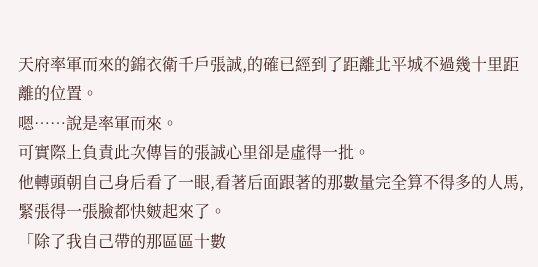天府率軍而來的錦衣衛千戶張誠,的確已經到了距離北平城不過幾十里距離的位置。
嗯……說是率軍而來。
可實際上負責此次傳旨的張誠心里卻是虛得一批。
他轉頭朝自己身后看了一眼,看著后面跟著的那數量完全算不得多的人馬,緊張得一張臉都快皴起來了。
「除了我自己帶的那區區十數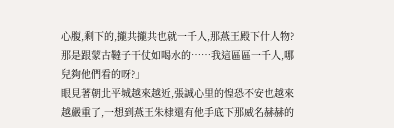心腹,剩下的,攏共攏共也就一千人,那燕王殿下什人物?那是跟蒙古韃子干仗如喝水的……我這區區一千人,哪兒夠他們看的呀?」
眼見著朝北平城越來越近,張誠心里的惶恐不安也越來越嚴重了,一想到燕王朱棣還有他手底下那威名赫赫的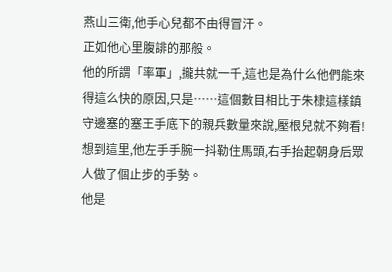燕山三衛,他手心兒都不由得冒汗。
正如他心里腹誹的那般。
他的所謂「率軍」,攏共就一千,這也是為什么他們能來得這么快的原因,只是……這個數目相比于朱棣這樣鎮守邊塞的塞王手底下的親兵數量來說,壓根兒就不夠看!
想到這里,他左手手腕一抖勒住馬頭,右手抬起朝身后眾人做了個止步的手勢。
他是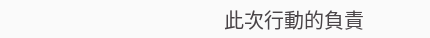此次行動的負責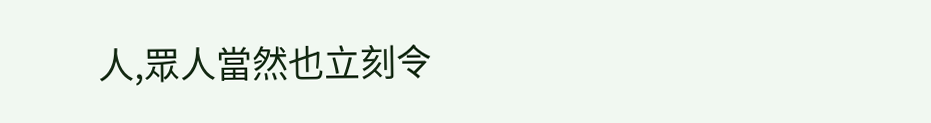人,眾人當然也立刻令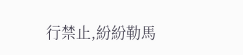行禁止,紛紛勒馬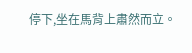停下,坐在馬背上肅然而立。